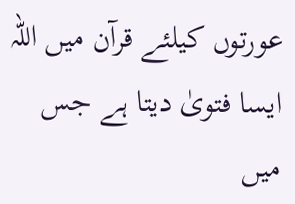عورتوں کیلئے قرآن میں اللہ ایسا فتویٰ دیتا ہے جس میں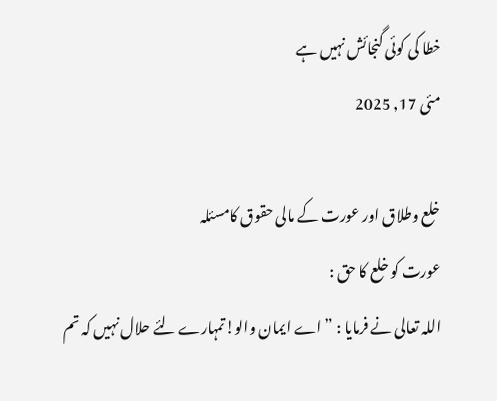خطا کی کوئی گنجائش نہیں ہے
مئی 17, 2025

خلع وطلاق اور عورت کے مالی حقوق کامسئلہ
عورت کو خلع کا حق :
اللہ تعالی نے فرمایا : ” اے ایمان والو!تمہارے لئے حلال نہیں کہ تم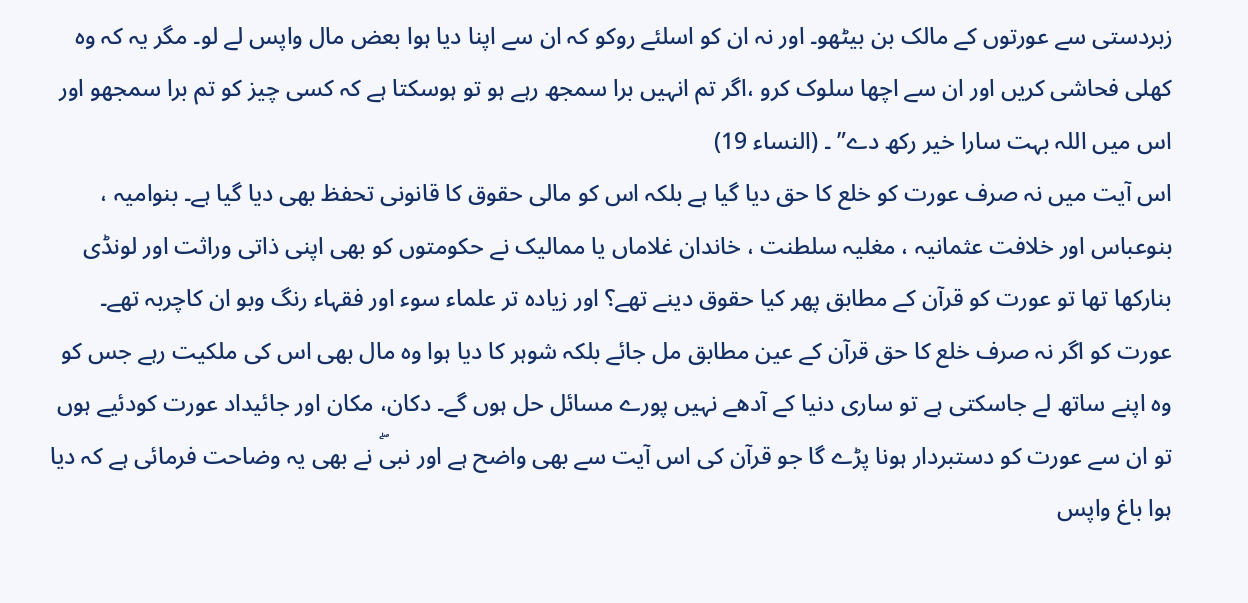زبردستی سے عورتوں کے مالک بن بیٹھو۔ اور نہ ان کو اسلئے روکو کہ ان سے اپنا دیا ہوا بعض مال واپس لے لو۔ مگر یہ کہ وہ کھلی فحاشی کریں اور ان سے اچھا سلوک کرو ،اگر تم انہیں برا سمجھ رہے ہو تو ہوسکتا ہے کہ کسی چیز کو تم برا سمجھو اور اس میں اللہ بہت سارا خیر رکھ دے” ۔ (النساء 19)
اس آیت میں نہ صرف عورت کو خلع کا حق دیا گیا ہے بلکہ اس کو مالی حقوق کا قانونی تحفظ بھی دیا گیا ہے۔ بنوامیہ ، بنوعباس اور خلافت عثمانیہ ، مغلیہ سلطنت ، خاندان غلاماں یا ممالیک نے حکومتوں کو بھی اپنی ذاتی وراثت اور لونڈی بنارکھا تھا تو عورت کو قرآن کے مطابق پھر کیا حقوق دینے تھے؟ اور زیادہ تر علماء سوء اور فقہاء رنگ وبو ان کاچربہ تھے۔
عورت کو اگر نہ صرف خلع کا حق قرآن کے عین مطابق مل جائے بلکہ شوہر کا دیا ہوا وہ مال بھی اس کی ملکیت رہے جس کو وہ اپنے ساتھ لے جاسکتی ہے تو ساری دنیا کے آدھے نہیں پورے مسائل حل ہوں گے۔ دکان، مکان اور جائیداد عورت کودئیے ہوں تو ان سے عورت کو دستبردار ہونا پڑے گا جو قرآن کی اس آیت سے بھی واضح ہے اور نبیۖ نے بھی یہ وضاحت فرمائی ہے کہ دیا ہوا باغ واپس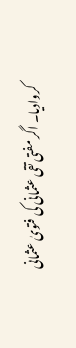کروادیا۔ اگر مفتی تقی عثمانی کی فتویٰ عثمانی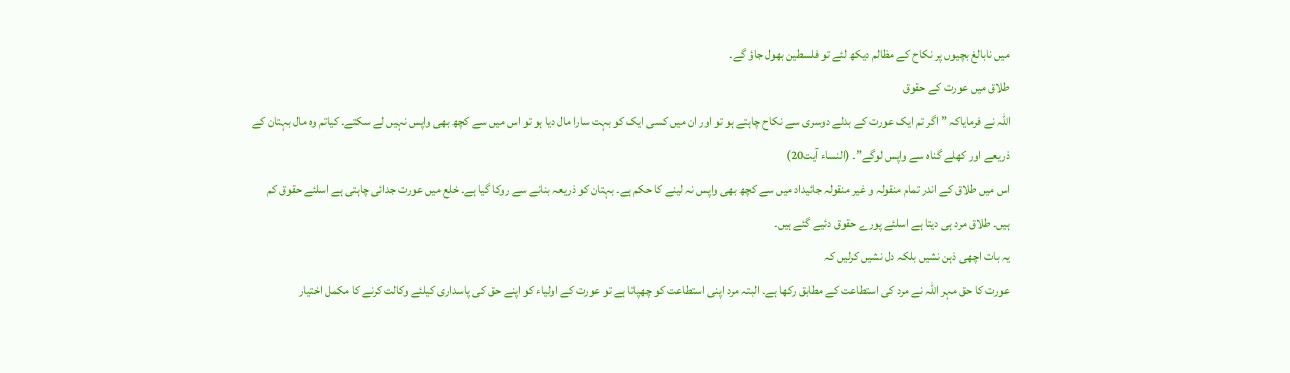میں نابالغ بچیوں پر نکاح کے مظالم دیکھ لئے تو فلسطین بھول جاؤ گے۔
طلاق میں عورت کے حقوق
اللہ نے فرمایاکہ ” اگر تم ایک عورت کے بدلے دوسری سے نکاح چاہتے ہو تو اور ان میں کسی ایک کو بہت سارا مال دیا ہو تو اس میں سے کچھ بھی واپس نہیں لے سکتے۔ کیاتم وہ مال بہتان کے ذریعے اور کھلے گناہ سے واپس لوگے”۔ (النساء آیت20)
اس میں طلاق کے اندر تمام منقولہ و غیر منقولہ جائیداد میں سے کچھ بھی واپس نہ لینے کا حکم ہے۔ بہتان کو ذریعہ بنانے سے روکا گیا ہے۔ خلع میں عورت جدائی چاہتی ہے اسلئے حقوق کم ہیں۔ طلاق مرد ہی دیتا ہے اسلئے پورے حقوق دئیے گئے ہیں۔
یہ بات اچھی ذہن نشیں بلکہ دل نشیں کرلیں کہ
عورت کا حق مہر اللہ نے مرد کی استطاعت کے مطابق رکھا ہے۔ البتہ مرد اپنی استطاعت کو چھپاتا ہے تو عورت کے اولیاء کو اپنے حق کی پاسداری کیلئے وکالت کرنے کا مکمل اختیار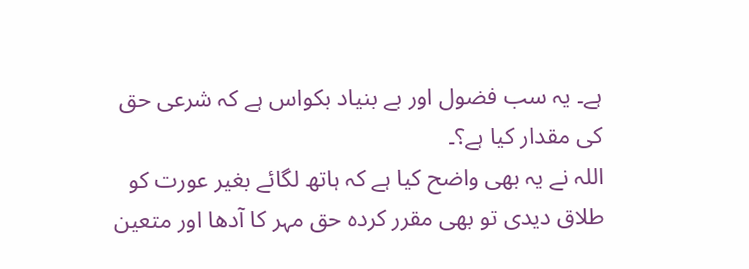ہے۔ یہ سب فضول اور بے بنیاد بکواس ہے کہ شرعی حق کی مقدار کیا ہے؟۔
اللہ نے یہ بھی واضح کیا ہے کہ ہاتھ لگائے بغیر عورت کو طلاق دیدی تو بھی مقرر کردہ حق مہر کا آدھا اور متعین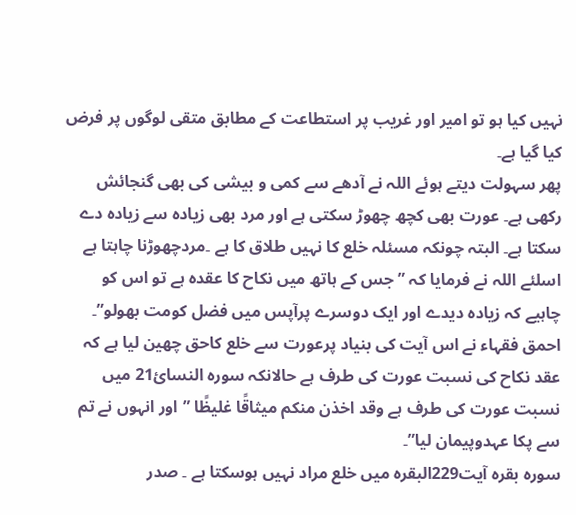نہیں کیا ہو تو امیر اور غریب پر استطاعت کے مطابق متقی لوگوں پر فرض کیا گیا ہے۔
پھر سہولت دیتے ہوئے اللہ نے آدھے سے کمی و بیشی کی بھی گنجائش رکھی ہے۔ عورت بھی کچھ چھوڑ سکتی ہے اور مرد بھی زیادہ سے زیادہ دے سکتا ہے۔ البتہ چونکہ مسئلہ خلع کا نہیں طلاق کا ہے ۔مردچھوڑنا چاہتا ہے اسلئے اللہ نے فرمایا کہ ”جس کے ہاتھ میں نکاح کا عقدہ ہے تو اس کو چاہیے کہ زیادہ دیدے اور ایک دوسرے پرآپس میں فضل کومت بھولو”۔
احمق فقہاء نے اس آیت کی بنیاد پرعورت سے خلع کاحق چھین لیا ہے کہ عقد نکاح کی نسبت عورت کی طرف ہے حالانکہ سورہ النسائ21 میں نسبت عورت کی طرف ہے وقد اخذن منکم میثاقًا غلیظًا ”اور انہوں نے تم سے پکا عہدوپیمان لیا”۔
سورہ بقرہ آیت229البقرہ میں خلع مراد نہیں ہوسکتا ہے ۔ صدر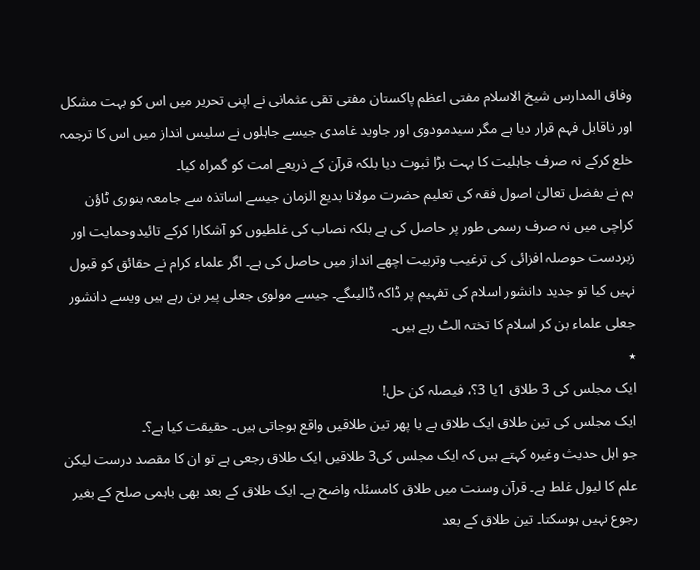وفاق المدارس شیخ الاسلام مفتی اعظم پاکستان مفتی تقی عثمانی نے اپنی تحریر میں اس کو بہت مشکل اور ناقابل فہم قرار دیا ہے مگر سیدمودوی اور جاوید غامدی جیسے جاہلوں نے سلیس انداز میں اس کا ترجمہ خلع کرکے نہ صرف جاہلیت کا بہت بڑا ثبوت دیا بلکہ قرآن کے ذریعے امت کو گمراہ کیا۔
ہم نے بفضل تعالیٰ اصول فقہ کی تعلیم حضرت مولانا بدیع الزمان جیسے اساتذہ سے جامعہ بنوری ٹاؤن کراچی میں نہ صرف رسمی طور پر حاصل کی ہے بلکہ نصاب کی غلطیوں کو آشکارا کرکے تائیدوحمایت اور زبردست حوصلہ افزائی کی ترغیب وتربیت اچھے انداز میں حاصل کی ہے۔ اگر علماء کرام نے حقائق کو قبول نہیں کیا تو جدید دانشور اسلام کی تفہیم پر ڈاکہ ڈالیںگے۔ جیسے مولوی جعلی پیر بن رہے ہیں ویسے دانشور جعلی علماء بن کر اسلام کا تختہ الٹ رہے ہیں۔
٭
ایک مجلس کی 3 طلاق 1یا 3؟، فیصلہ کن حل!
ایک مجلس کی تین طلاق ایک طلاق ہے یا پھر تین طلاقیں واقع ہوجاتی ہیں۔ حقیقت کیا ہے؟۔
جو اہل حدیث وغیرہ کہتے ہیں کہ ایک مجلس کی3 طلاقیں ایک طلاق رجعی ہے تو ان کا مقصد درست لیکن علم کا لیول غلط ہے۔ قرآن وسنت میں طلاق کامسئلہ واضح ہے۔ ایک طلاق کے بعد بھی باہمی صلح کے بغیر رجوع نہیں ہوسکتا۔ تین طلاق کے بعد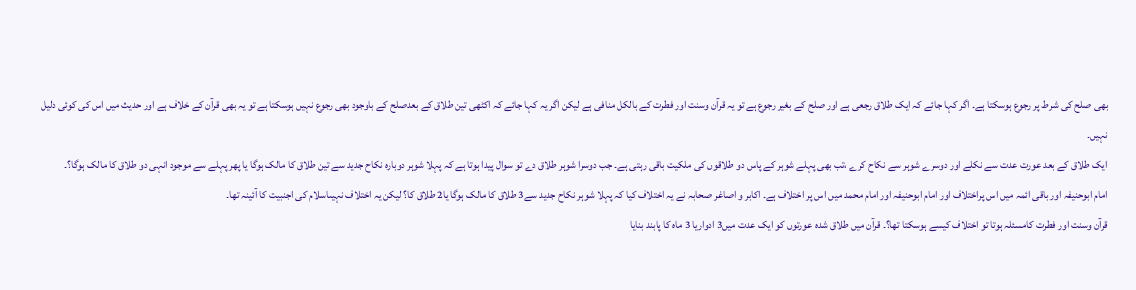بھی صلح کی شرط پر رجوع ہوسکتا ہے۔ اگر کہا جائے کہ ایک طلاق رجعی ہے اور صلح کے بغیر رجوع ہے تو یہ قرآن وسنت اور فطرت کے بالکل منافی ہے لیکن اگر یہ کہا جائے کہ اکٹھی تین طلاق کے بعدصلح کے باوجود بھی رجوع نہیں ہوسکتا ہے تو یہ بھی قرآن کے خلاف ہے اور حدیث میں اس کی کوئی دلیل نہیں۔
ایک طلاق کے بعد عورت عدت سے نکلے اور دوسرے شوہر سے نکاح کرے ،تب بھی پہلے شوہر کے پاس دو طلاقوں کی ملکیت باقی رہتی ہے۔ جب دوسرا شوہر طلاق دے تو سوال پیدا ہوتا ہے کہ پہلا شوہر دوبارہ نکاح جدید سے تین طلاق کا مالک ہوگا یا پھر پہلے سے موجود انہی دو طلاق کا مالک ہوگا؟۔
امام ابوحنیفہ اور باقی ائمہ میں اس پراختلاف اور امام ابوحنیفہ اور امام محمد میں اس پر اختلاف ہے۔ اکابر و اصاغر صحابہ نے یہ اختلاف کیا کہ پہلا شوہر نکاح جدید سے3 طلاق کا مالک ہوگا یا2 طلاق کا؟ لیکن یہ اختلاف نہیںاسلام کی اجنبیت کا آئینہ تھا۔
قرآن وسنت اور فطرت کامسئلہ ہوتا تو اختلاف کیسے ہوسکتا تھا؟۔ قرآن میں طلاق شدہ عورتوں کو ایک عدت میں3 ادواریا 3 ماہ کا پابند بنایا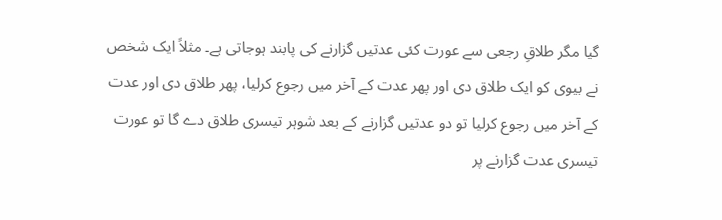گیا مگر طلاقِ رجعی سے عورت کئی عدتیں گزارنے کی پابند ہوجاتی ہے۔ مثلاً ایک شخص نے بیوی کو ایک طلاق دی اور پھر عدت کے آخر میں رجوع کرلیا، پھر طلاق دی اور عدت کے آخر میں رجوع کرلیا تو دو عدتیں گزارنے کے بعد شوہر تیسری طلاق دے گا تو عورت تیسری عدت گزارنے پر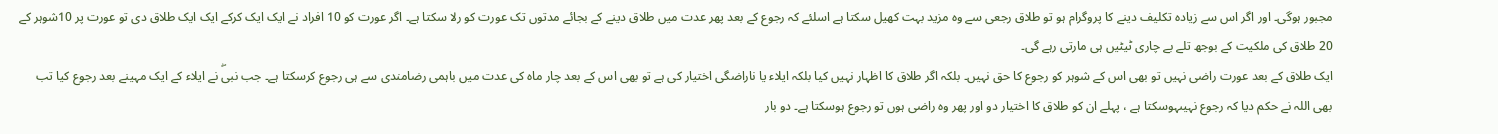مجبور ہوگی۔ اور اگر اس سے زیادہ تکلیف دینے کا پروگرام ہو تو طلاق رجعی سے وہ مزید بہت کھیل سکتا ہے اسلئے کہ رجوع کے بعد پھر عدت میں طلاق دینے کے بجائے مدتوں تک عورت کو رلا سکتا ہے۔ اگر عورت کو 10 افراد نے ایک ایک کرکے ایک ایک طلاق دی تو عورت پر 10شوہر کے 20 طلاق کی ملکیت کے بوجھ تلے بے چاری ٹیٹیں ہی مارتی رہے گی۔
ایک طلاق کے بعد عورت راضی نہیں تو بھی اس کے شوہر کو رجوع کا حق نہیں۔ بلکہ اگر طلاق کا اظہار نہیں کیا بلکہ ایلاء یا ناراضگی اختیار کی ہے تو بھی اس کے بعد چار ماہ کی عدت میں باہمی رضامندی سے ہی رجوع کرسکتا ہے۔ جب نبیۖ نے ایلاء کے ایک مہینے بعد رجوع کیا تب بھی اللہ نے حکم دیا کہ رجوع نہیںہوسکتا ہے ، پہلے ان کو طلاق کا اختیار دو اور پھر وہ راضی ہوں تو رجوع ہوسکتا ہے۔ دو بار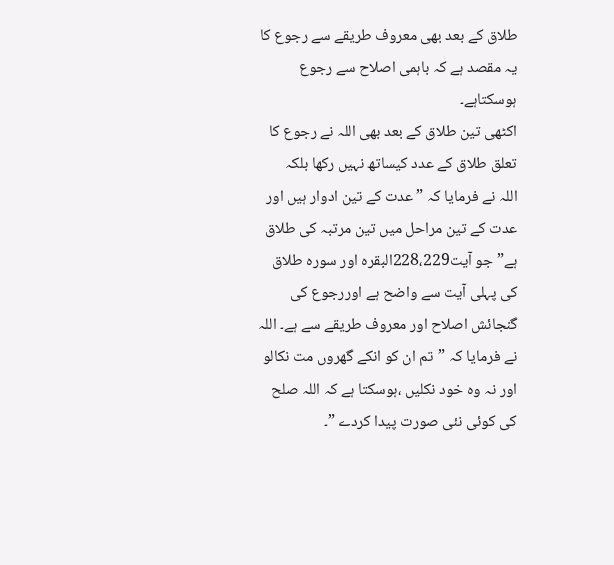طلاق کے بعد بھی معروف طریقے سے رجوع کا یہ مقصد ہے کہ باہمی اصلاح سے رجوع ہوسکتاہے۔
اکٹھی تین طلاق کے بعد بھی اللہ نے رجوع کا تعلق طلاق کے عدد کیساتھ نہیں رکھا بلکہ
اللہ نے فرمایا کہ ” عدت کے تین ادوار ہیں اور عدت کے تین مراحل میں تین مرتبہ کی طلاق ہے” جو آیت228،229البقرہ اور سورہ طلاق کی پہلی آیت سے واضح ہے اوررجوع کی گنجائش اصلاح اور معروف طریقے سے ہے۔ اللہ نے فرمایا کہ ”تم ان کو انکے گھروں مت نکالو اور نہ وہ خود نکلیں ،ہوسکتا ہے کہ اللہ صلح کی کوئی نئی صورت پیدا کردے ”۔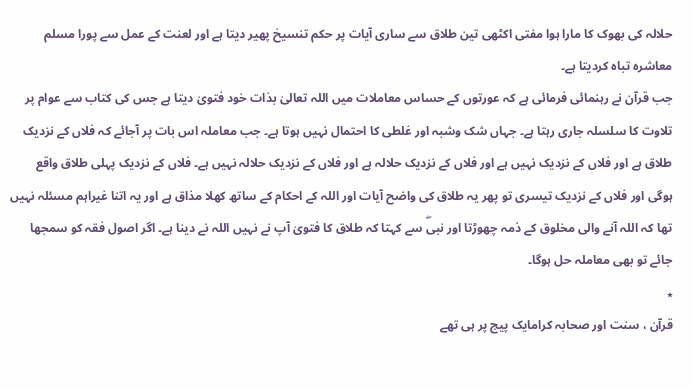حلالہ کی بھوک کا مارا ہوا مفتی اکٹھی تین طلاق سے ساری آیات پر حکم تنسیخ پھیر دیتا ہے اور لعنت کے عمل سے پورا مسلم معاشرہ تباہ کردیتا ہے۔
جب قرآن نے رہنمائی فرمائی ہے کہ عورتوں کے حساس معاملات میں اللہ تعالیٰ بذات خود فتویٰ دیتا ہے جس کی کتاب سے عوام پر تلاوت کا سلسلہ جاری رہتا ہے۔ جہاں شک وشبہ اور غلطی کا احتمال نہیں ہوتا ہے۔ جب معاملہ اس بات پر آجائے کہ فلاں کے نزدیک طلاق ہے اور فلاں کے نزدیک نہیں ہے اور فلاں کے نزدیک حلالہ ہے اور فلاں کے نزدیک حلالہ نہیں ہے۔ فلاں کے نزدیک پہلی طلاق واقع ہوگی اور فلاں کے نزدیک تیسری تو پھر یہ طلاق کی واضح آیات اور اللہ کے احکام کے ساتھ کھلا مذاق ہے اور یہ اتنا غیراہم مسئلہ نہیں تھا کہ اللہ آنے والی مخلوق کے ذمہ چھوڑتا اور نبیۖ سے کہتا کہ طلاق کا فتویٰ آپ نے نہیں اللہ نے دینا ہے۔ اگر اصول فقہ کو سمجھا جائے تو بھی معاملہ حل ہوگا۔
٭
قرآن ، سنت اور صحابہ کرامایک پیج پر ہی تھے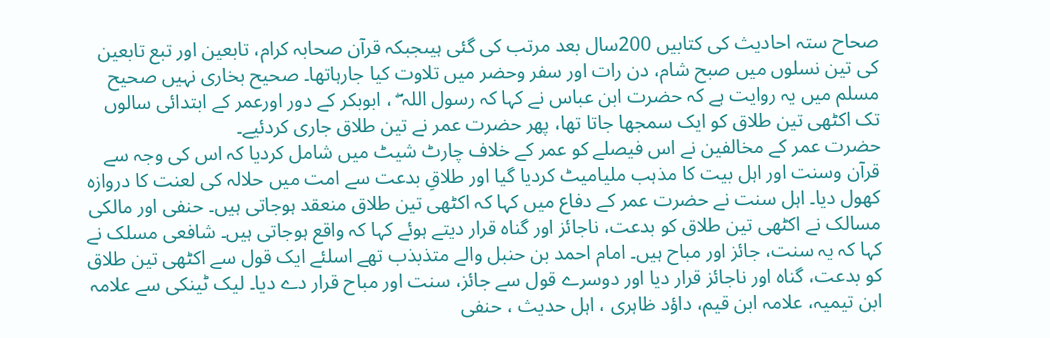صحاح ستہ احادیث کی کتابیں 200سال بعد مرتب کی گئی ہیںجبکہ قرآن صحابہ کرام، تابعین اور تبع تابعین کی تین نسلوں میں صبح شام، دن رات اور سفر وحضر میں تلاوت کیا جارہاتھا۔ صحیح بخاری نہیں صحیح مسلم میں یہ روایت ہے کہ حضرت ابن عباس نے کہا کہ رسول اللہ ۖ ، ابوبکر کے دور اورعمر کے ابتدائی سالوں تک اکٹھی تین طلاق کو ایک سمجھا جاتا تھا، پھر حضرت عمر نے تین طلاق جاری کردئیے۔
حضرت عمر کے مخالفین نے اس فیصلے کو عمر کے خلاف چارٹ شیٹ میں شامل کردیا کہ اس کی وجہ سے قرآن وسنت اور اہل بیت کا مذہب ملیامیٹ کردیا گیا اور طلاقِ بدعت سے امت میں حلالہ کی لعنت کا دروازہ کھول دیا۔ اہل سنت نے حضرت عمر کے دفاع میں کہا کہ اکٹھی تین طلاق منعقد ہوجاتی ہیں۔ حنفی اور مالکی مسالک نے اکٹھی تین طلاق کو بدعت، ناجائز اور گناہ قرار دیتے ہوئے کہا کہ واقع ہوجاتی ہیں۔ شافعی مسلک نے کہا کہ یہ سنت، جائز اور مباح ہیں۔ امام احمد بن حنبل والے متذبذب تھے اسلئے ایک قول سے اکٹھی تین طلاق کو بدعت، گناہ اور ناجائز قرار دیا اور دوسرے قول سے جائز، سنت اور مباح قرار دے دیا۔ لیک ٹینکی سے علامہ ابن تیمیہ، علامہ ابن قیم، داؤد ظاہری ، اہل حدیث ، حنفی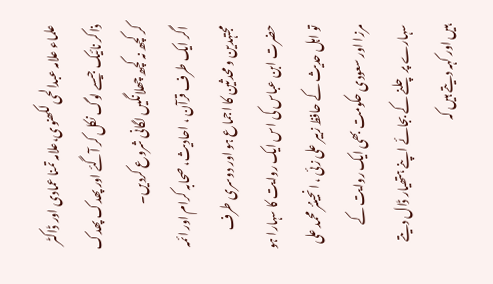علماء علامہ عبدالحی لکھنوی،علامہ تمنا عمادی اور ڈاکٹر ذاکر نائیک جیسے لوگ نکل کر آگئے اور پھدک پھدک کر کچھ نہ کچھ چھلانگیں لگانی شروع کردیں۔
اگر ایک طرف قرآن ، احادیث، صحابہ کرام اور ائمہ مجتہدین و محدثین کا اجماع ہو اور دوسری طرف حضرت ابن عباس کی اس ایک روایت کا سہارا ہو تو اہل حدیث کے حافظ زبیر علی زئی ، انجینئر محمد علی مرزا اور سعودی حکومت بھی ایک روایت کے سہارے پر چلنے کے بجائے اپنے ہتھیار ڈال دیتے ہیں اور کہہ دیتے ہیں کہ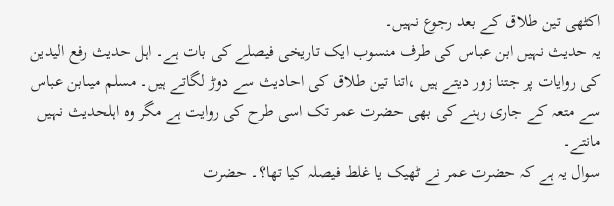اکٹھی تین طلاق کے بعد رجوع نہیں۔
یہ حدیث نہیں ابن عباس کی طرف منسوب ایک تاریخی فیصلے کی بات ہے۔ اہل حدیث رفع الیدین کی روایات پر جتنا زور دیتے ہیں ،اتنا تین طلاق کی احادیث سے دوڑ لگاتے ہیں۔ مسلم میںابن عباس سے متعہ کے جاری رہنے کی بھی حضرت عمر تک اسی طرح کی روایت ہے مگر وہ اہلحدیث نہیں مانتے۔
سوال یہ ہے کہ حضرت عمر نے ٹھیک یا غلط فیصلہ کیا تھا؟۔ حضرت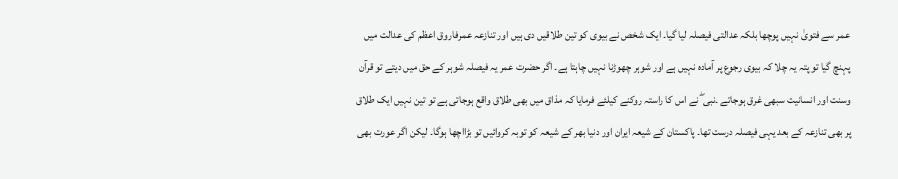عمر سے فتویٰ نہیں پوچھا بلکہ عدالتی فیصلہ لیا گیا۔ ایک شخص نے بیوی کو تین طلاقیں دی ہیں اور تنازعہ عمرفاروق اعظم کی عدالت میں پہنچ گیا تو پتہ یہ چلا کہ بیوی رجوع پر آمادہ نہیں ہے اور شوہر چھوڑنا نہیں چاہتا ہے۔ اگر حضرت عمر یہ فیصلہ شوہر کے حق میں دیتے تو قرآن وسنت اور انسانیت سبھی غرق ہوجاتے ۔نبی ۖ نے اس کا راستہ روکنے کیلئے فرمایا کہ مذاق میں بھی طلاق واقع ہوجاتی ہے تو تین نہیں ایک طلاق پر بھی تنازعہ کے بعد یہی فیصلہ درست تھا۔ پاکستان کے شیعہ ایران اور دنیا بھر کے شیعہ کو توبہ کروائیں تو بڑااچھا ہوگا۔ لیکن اگر عورت بھی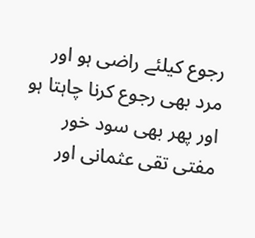رجوع کیلئے راضی ہو اور مرد بھی رجوع کرنا چاہتا ہو اور پھر بھی سود خور مفتی تقی عثمانی اور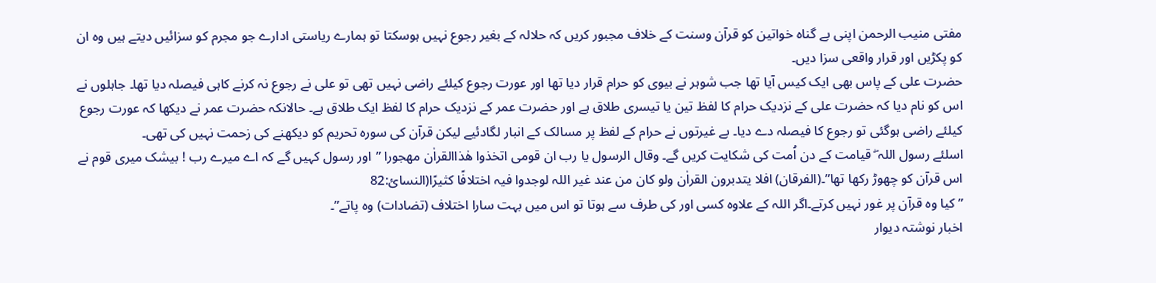مفتی منیب الرحمن اپنی بے گناہ خواتین کو قرآن وسنت کے خلاف مجبور کریں کہ حلالہ کے بغیر رجوع نہیں ہوسکتا تو ہمارے ریاستی ادارے جو مجرم کو سزائیں دیتے ہیں وہ ان کو پکڑیں اور قرار واقعی سزا دیں۔
حضرت علی کے پاس بھی ایک کیس آیا تھا جب شوہر نے بیوی کو حرام قرار دیا تھا اور عورت رجوع کیلئے راضی نہیں تھی تو علی نے رجوع نہ کرنے کاہی فیصلہ دیا تھا۔ جاہلوں نے اس کو نام دیا کہ حضرت علی کے نزدیک حرام کا لفظ تین یا تیسری طلاق ہے اور حضرت عمر کے نزدیک حرام کا لفظ ایک طلاق ہے۔ حالانکہ حضرت عمر نے دیکھا کہ عورت رجوع کیلئے راضی ہوگئی تو رجوع کا فیصلہ دے دیا۔ بے غیرتوں نے حرام کے لفظ پر مسالک کے انبار لگادئیے لیکن قرآن کی سورہ تحریم کو دیکھنے کی زحمت نہیں کی تھی۔
اسلئے رسول اللہ ۖ قیامت کے دن اُمت کی شکایت کریں گے۔ وقال الرسول یا رب ان قومی اتخذوا ھٰذاالقراٰن مھجورا ”اور رسول کہیں گے کہ اے میرے رب ! بیشک میری قوم نے اس قرآن کو چھوڑ رکھا تھا”۔(الفرقان) افلا یتدبرون القراٰن ولو کان من عند غیر اللہ لوجدوا فیہ اختلافًا کثیرًا(النسائ:82
” کیا وہ قرآن پر غور نہیں کرتے۔اگر اللہ کے علاوہ کسی اور کی طرف سے ہوتا تو اس میں بہت سارا اختلاف (تضادات) وہ پاتے”۔
اخبار نوشتہ دیوار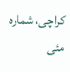کراچی، شمارہ مئی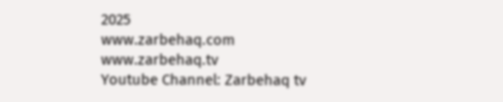2025
www.zarbehaq.com
www.zarbehaq.tv
Youtube Channel: Zarbehaq tv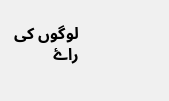لوگوں کی راۓ